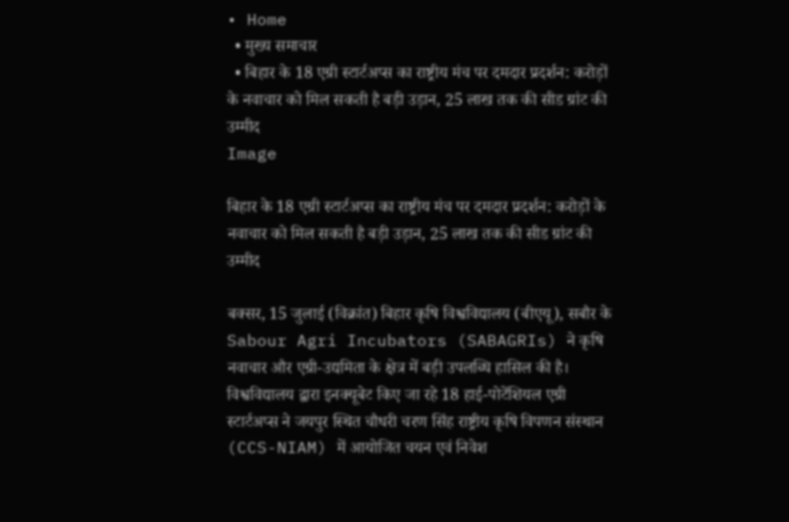• Home
  • मुख्य समाचार
  • बिहार के 18 एग्री स्टार्टअप्स का राष्ट्रीय मंच पर दमदार प्रदर्शन: करोड़ों के नवाचार को मिल सकती है बड़ी उड़ान, 25 लाख तक की सीड ग्रांट की उम्मीद
Image

बिहार के 18 एग्री स्टार्टअप्स का राष्ट्रीय मंच पर दमदार प्रदर्शन: करोड़ों के नवाचार को मिल सकती है बड़ी उड़ान, 25 लाख तक की सीड ग्रांट की उम्मीद

बक्सर, 15 जुलाई (विक्रांत) बिहार कृषि विश्वविद्यालय (बीएयू), सबौर के Sabour Agri Incubators (SABAGRIs) ने कृषि नवाचार और एग्री-उद्यमिता के क्षेत्र में बड़ी उपलब्धि हासिल की है। विश्वविद्यालय द्वारा इनक्यूबेट किए जा रहे 18 हाई-पोटेंशियल एग्री स्टार्टअप्स ने जयपुर स्थित चौधरी चरण सिंह राष्ट्रीय कृषि विपणन संस्थान (CCS-NIAM) में आयोजित चयन एवं निवेश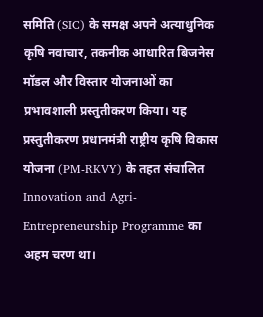समिति (SIC) के समक्ष अपने अत्याधुनिक कृषि नवाचार, तकनीक आधारित बिजनेस मॉडल और विस्तार योजनाओं का प्रभावशाली प्रस्तुतीकरण किया। यह प्रस्तुतीकरण प्रधानमंत्री राष्ट्रीय कृषि विकास योजना (PM-RKVY) के तहत संचालित Innovation and Agri-Entrepreneurship Programme का अहम चरण था।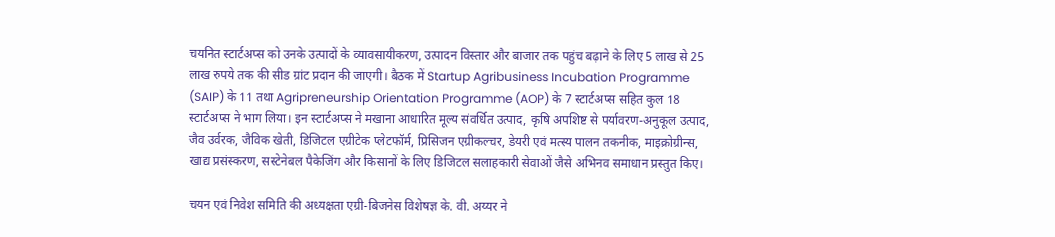चयनित स्टार्टअप्स को उनके उत्पादों के व्यावसायीकरण, उत्पादन विस्तार और बाजार तक पहुंच बढ़ाने के लिए 5 लाख से 25 लाख रुपये तक की सीड ग्रांट प्रदान की जाएगी। बैठक में Startup Agribusiness Incubation Programme (SAIP) के 11 तथा Agripreneurship Orientation Programme (AOP) के 7 स्टार्टअप्स सहित कुल 18 स्टार्टअप्स ने भाग लिया। इन स्टार्टअप्स ने मखाना आधारित मूल्य संवर्धित उत्पाद, कृषि अपशिष्ट से पर्यावरण-अनुकूल उत्पाद, जैव उर्वरक, जैविक खेती, डिजिटल एग्रीटेक प्लेटफॉर्म, प्रिसिजन एग्रीकल्चर, डेयरी एवं मत्स्य पालन तकनीक, माइक्रोग्रीन्स, खाद्य प्रसंस्करण, सस्टेनेबल पैकेजिंग और किसानों के लिए डिजिटल सलाहकारी सेवाओं जैसे अभिनव समाधान प्रस्तुत किए।

चयन एवं निवेश समिति की अध्यक्षता एग्री-बिजनेस विशेषज्ञ के. वी. अय्यर ने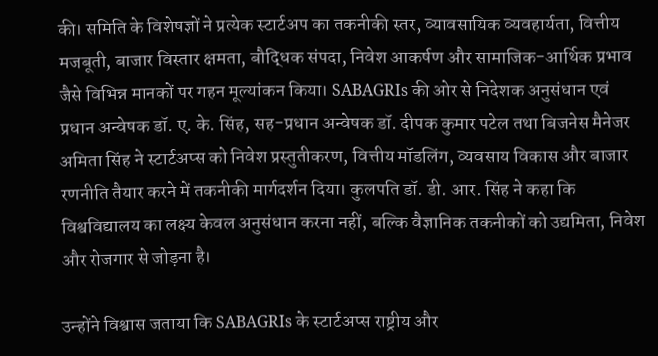की। समिति के विशेषज्ञों ने प्रत्येक स्टार्टअप का तकनीकी स्तर, व्यावसायिक व्यवहार्यता, वित्तीय मजबूती, बाजार विस्तार क्षमता, बौद्धिक संपदा, निवेश आकर्षण और सामाजिक-आर्थिक प्रभाव जैसे विभिन्न मानकों पर गहन मूल्यांकन किया। SABAGRIs की ओर से निदेशक अनुसंधान एवं प्रधान अन्वेषक डॉ. ए. के. सिंह, सह-प्रधान अन्वेषक डॉ. दीपक कुमार पटेल तथा बिजनेस मैनेजर अमिता सिंह ने स्टार्टअप्स को निवेश प्रस्तुतीकरण, वित्तीय मॉडलिंग, व्यवसाय विकास और बाजार रणनीति तैयार करने में तकनीकी मार्गदर्शन दिया। कुलपति डॉ. डी. आर. सिंह ने कहा कि विश्वविद्यालय का लक्ष्य केवल अनुसंधान करना नहीं, बल्कि वैज्ञानिक तकनीकों को उद्यमिता, निवेश और रोजगार से जोड़ना है।

उन्होंने विश्वास जताया कि SABAGRIs के स्टार्टअप्स राष्ट्रीय और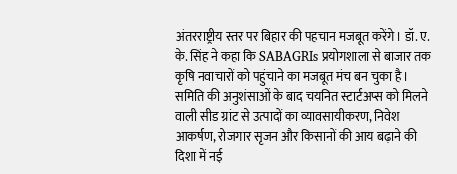अंतरराष्ट्रीय स्तर पर बिहार की पहचान मजबूत करेंगे। डॉ. ए. के. सिंह ने कहा कि SABAGRIs प्रयोगशाला से बाजार तक कृषि नवाचारों को पहुंचाने का मजबूत मंच बन चुका है। समिति की अनुशंसाओं के बाद चयनित स्टार्टअप्स को मिलने वाली सीड ग्रांट से उत्पादों का व्यावसायीकरण, निवेश आकर्षण, रोजगार सृजन और किसानों की आय बढ़ाने की दिशा में नई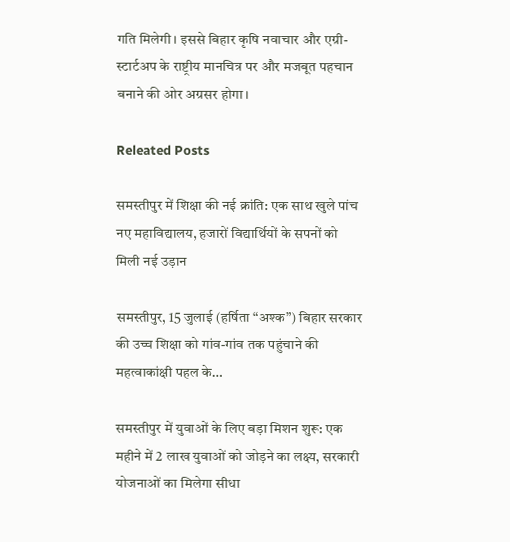गति मिलेगी। इससे बिहार कृषि नवाचार और एग्री-स्टार्टअप के राष्ट्रीय मानचित्र पर और मजबूत पहचान बनाने की ओर अग्रसर होगा।

Releated Posts

समस्तीपुर में शिक्षा की नई क्रांति: एक साथ खुले पांच नए महाविद्यालय, हजारों विद्यार्थियों के सपनों को मिली नई उड़ान

समस्तीपुर, 15 जुलाई (हर्षिता “अश्क”) बिहार सरकार की उच्च शिक्षा को गांव-गांव तक पहुंचाने की महत्वाकांक्षी पहल के…

समस्तीपुर में युवाओं के लिए बड़ा मिशन शुरू: एक महीने में 2 लाख युवाओं को जोड़ने का लक्ष्य, सरकारी योजनाओं का मिलेगा सीधा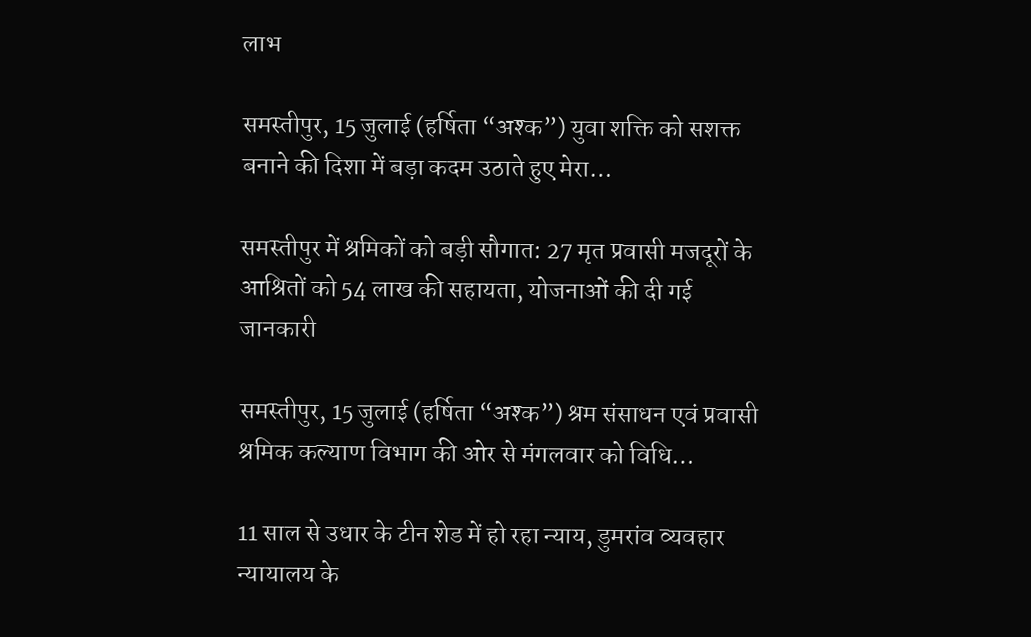लाभ

समस्तीपुर, 15 जुलाई (हर्षिता “अश्क”) युवा शक्ति को सशक्त बनाने की दिशा में बड़ा कदम उठाते हुए मेरा…

समस्तीपुर में श्रमिकों को बड़ी सौगात: 27 मृत प्रवासी मजदूरों के आश्रितों को 54 लाख की सहायता, योजनाओं की दी गई जानकारी

समस्तीपुर, 15 जुलाई (हर्षिता “अश्क”) श्रम संसाधन एवं प्रवासी श्रमिक कल्याण विभाग की ओर से मंगलवार को विधि…

11 साल से उधार के टीन शेड में हो रहा न्याय, डुमरांव व्यवहार न्यायालय के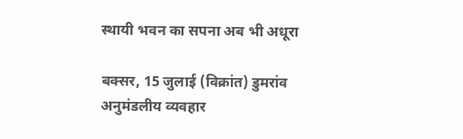स्थायी भवन का सपना अब भी अधूरा

बक्सर, 15 जुलाई (विक्रांत) डुमरांव अनुमंडलीय व्यवहार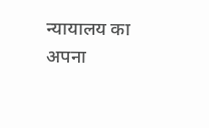न्यायालय का अपना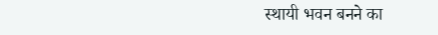स्थायी भवन बनने का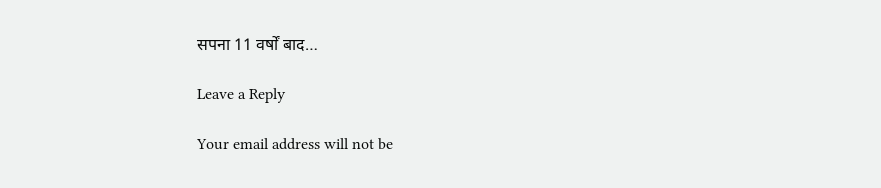सपना 11 वर्षों बाद…

Leave a Reply

Your email address will not be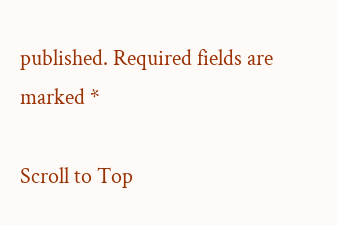published. Required fields are marked *

Scroll to Top